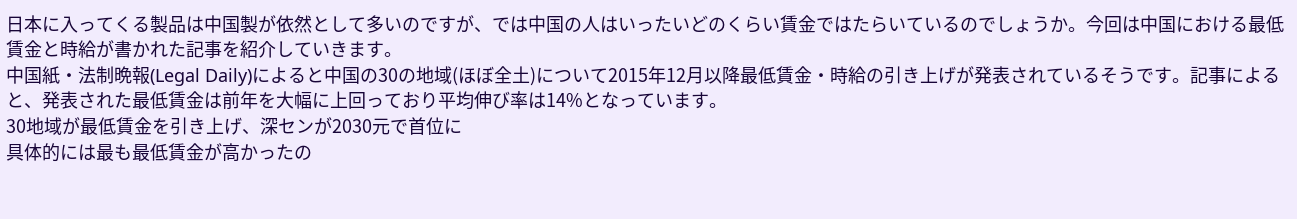日本に入ってくる製品は中国製が依然として多いのですが、では中国の人はいったいどのくらい賃金ではたらいているのでしょうか。今回は中国における最低賃金と時給が書かれた記事を紹介していきます。
中国紙・法制晩報(Legal Daily)によると中国の30の地域(ほぼ全土)について2015年12月以降最低賃金・時給の引き上げが発表されているそうです。記事によると、発表された最低賃金は前年を大幅に上回っており平均伸び率は14%となっています。
30地域が最低賃金を引き上げ、深センが2030元で首位に
具体的には最も最低賃金が高かったの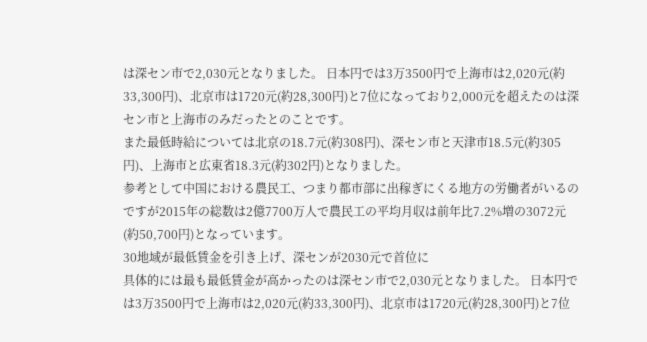は深セン市で2,030元となりました。 日本円では3万3500円で上海市は2,020元(約33,300円)、北京市は1720元(約28,300円)と7位になっており2,000元を超えたのは深セン市と上海市のみだったとのことです。
また最低時給については北京の18.7元(約308円)、深セン市と天津市18.5元(約305円)、上海市と広東省18.3元(約302円)となりました。
参考として中国における農民工、つまり都市部に出稼ぎにくる地方の労働者がいるのですが2015年の総数は2億7700万人で農民工の平均月収は前年比7.2%増の3072元(約50,700円)となっています。
30地域が最低賃金を引き上げ、深センが2030元で首位に
具体的には最も最低賃金が高かったのは深セン市で2,030元となりました。 日本円では3万3500円で上海市は2,020元(約33,300円)、北京市は1720元(約28,300円)と7位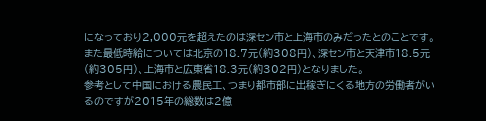になっており2,000元を超えたのは深セン市と上海市のみだったとのことです。
また最低時給については北京の18.7元(約308円)、深セン市と天津市18.5元(約305円)、上海市と広東省18.3元(約302円)となりました。
参考として中国における農民工、つまり都市部に出稼ぎにくる地方の労働者がいるのですが2015年の総数は2億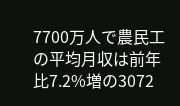7700万人で農民工の平均月収は前年比7.2%増の3072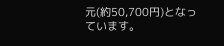元(約50,700円)となっています。